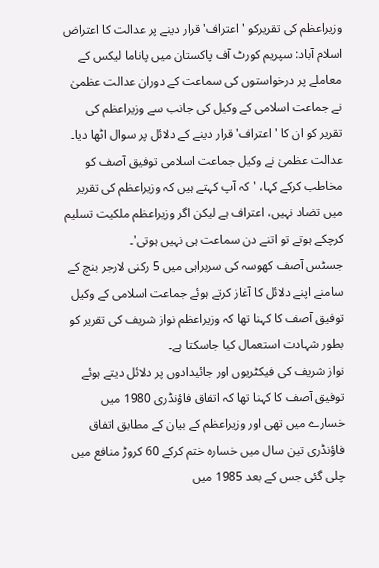وزیراعظم کی تقریرکو 'اعتراف' قرار دینے پر عدالت کا اعتراض
اسلام آباد: سپریم کورٹ آف پاکستان میں پاناما لیکس کے معاملے پر درخواستوں کی سماعت کے دوران عدالت عظمیٰ نے جماعت اسلامی کے وکیل کی جانب سے وزیراعظم کی تقریر کو ان کا 'اعتراف' قرار دینے کے دلائل پر سوال اٹھا دیا۔
عدالت عظمیٰ نے وکیل جماعت اسلامی توفیق آصف کو مخاطب کرکے کہا، 'کہ آپ کہتے ہیں کہ وزیراعظم کی تقریر میں تضاد نہیں، اعتراف ہے لیکن اگر وزیراعظم ملکیت تسلیم کرچکے ہوتے تو اتنے دن سماعت ہی نہیں ہوتی'۔
جسٹس آصف کھوسہ کی سربراہی میں 5 رکنی لارجر بنچ کے سامنے اپنے دلائل کا آغاز کرتے ہوئے جماعت اسلامی کے وکیل توفیق آصف کا کہنا تھا کہ وزیراعظم نواز شریف کی تقریر کو بطور شہادت استعمال کیا جاسکتا ہے۔
نواز شریف کی فیکٹریوں اور جائیدادوں پر دلائل دیتے ہوئے توفیق آصف کا کہنا تھا کہ اتفاق فاؤنڈری 1980 میں خسارے میں تھی اور وزیراعظم کے بیان کے مطابق اتفاق فاؤنڈری تین سال میں خسارہ ختم کرکے 60 کروڑ منافع میں چلی گئی جس کے بعد 1985 میں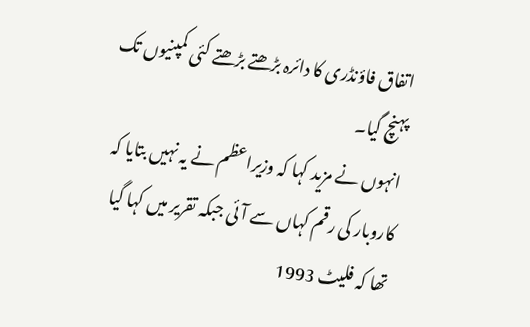اتفاق فاؤنڈری کا دائرہ بڑھتے بڑھتے کئی کمپنیوں تک پہنچ گیا۔
انہوں نے مزید کہا کہ وزیراعظم نے یہ نہیں بتایا کہ کاروبار کی رقم کہاں سے آئی جبکہ تقریر میں کہا گیا تھا کہ فلیٹ 1993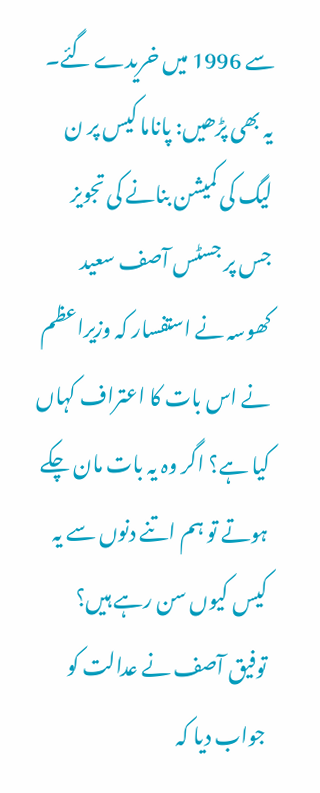سے 1996 میں خریدے گئے۔
یہ بھی پڑھیں: پاناما کیس پر ن لیگ کی کمیشن بنانے کی تجویز
جس پر جسٹس آصف سعید کھوسہ نے استفسار کہ وزیراعظم نے اس بات کا اعتراف کہاں کیا ہے؟ اگر وہ یہ بات مان چکے ہوتے تو ہم اتنے دنوں سے یہ کیس کیوں سن رہے ہیں؟
توفیق آصف نے عدالت کو جواب دیا کہ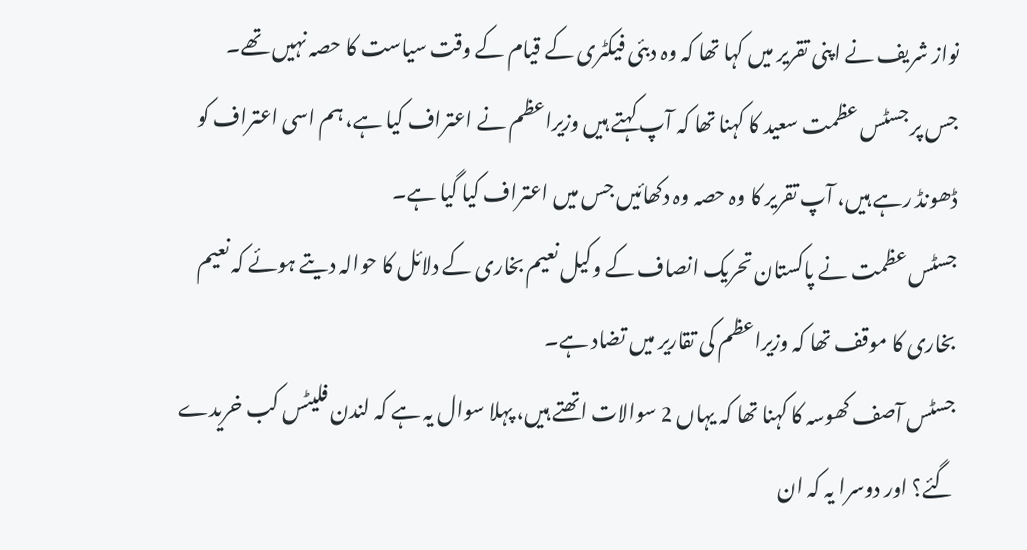نواز شریف نے اپنی تقریر میں کہا تھا کہ وہ دبئی فیکٹری کے قیام کے وقت سیاست کا حصہ نہیں تھے۔
جس پر جسٹس عظمت سعید کا کہنا تھا کہ آپ کہتے ہیں وزیراعظم نے اعتراف کیا ہے، ہم اسی اعتراف کو ڈھونڈ رہے ہیں، آپ تقریر کا وہ حصہ وہ دکھائیں جس میں اعتراف کیا گیا ہے۔
جسٹس عظمت نے پاکستان تحریک انصاف کے وکیل نعیم بخاری کے دلائل کا حوالہ دیتے ہوئے کہ نعیم بخاری کا موقف تھا کہ وزیراعظم کی تقاریر میں تضاد ہے۔
جسٹس آصف کھوسہ کا کہنا تھا کہ یہاں 2 سوالات اتھتے ہیں، پہلا سوال یہ ہے کہ لندن فلیٹس کب خریدے گئے؟ اور دوسرا یہ کہ ان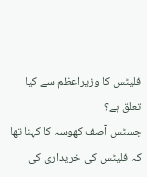فلیٹس کا وزیراعظم سے کیا تعلق ہے؟
جسٹس آصف کھوسہ کا کہنا تھا کہ فلیٹس کی خریداری کی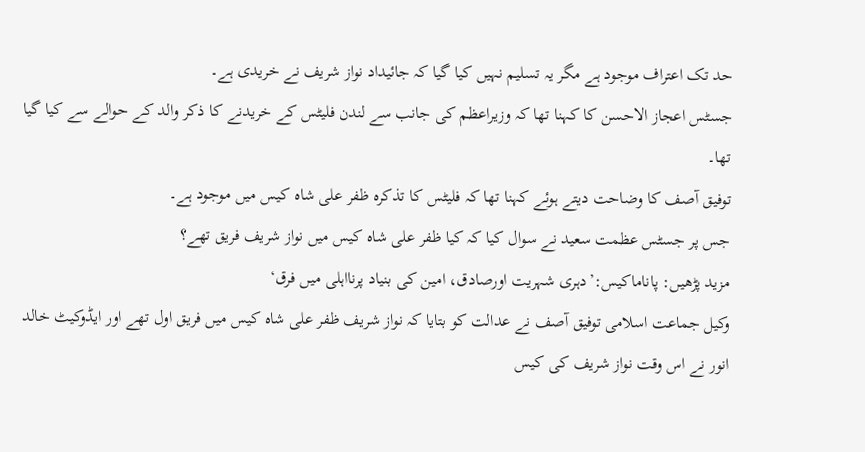حد تک اعتراف موجود ہے مگر یہ تسلیم نہیں کیا گیا کہ جائیداد نواز شریف نے خریدی ہے۔
جسٹس اعجاز الاحسن کا کہنا تھا کہ وزیراعظم کی جانب سے لندن فلیٹس کے خریدنے کا ذکر والد کے حوالے سے کیا گیا تھا۔
توفیق آصف کا وضاحت دیتے ہوئے کہنا تھا کہ فلیٹس کا تذکرہ ظفر علی شاہ کیس میں موجود ہے۔
جس پر جسٹس عظمت سعید نے سوال کیا کہ کیا ظفر علی شاہ کیس میں نواز شریف فریق تھے؟
مزید پڑھیں: پاناماکیس:’دہری شہریت اورصادق، امین کی بنیاد پرنااہلی میں فرق‘
وکیل جماعت اسلامی توفیق آصف نے عدالت کو بتایا کہ نواز شریف ظفر علی شاہ کیس میں فریق اول تھے اور ایڈوکیٹ خالد انور نے اس وقت نواز شریف کی کیس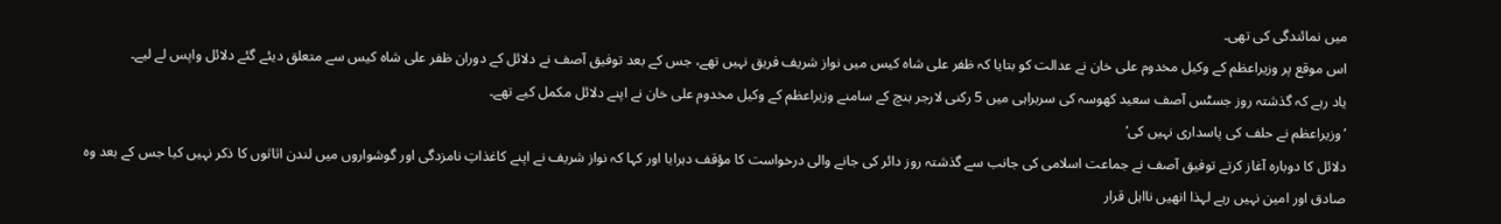میں نمائندگی کی تھی۔
اس موقع پر وزیراعظم کے وکیل مخدوم علی خان نے عدالت کو بتایا کہ ظفر علی شاہ کیس میں نواز شریف فریق نہیں تھے، جس کے بعد توفیق آصف نے دلائل کے دوران ظفر علی شاہ کیس سے متعلق دیئے گئے دلائل واپس لے لیے۔
یاد رہے کہ گذشتہ روز جسٹس آصف سعید کھوسہ کی سربراہی میں 5 رکنی لارجر بنچ کے سامنے وزیراعظم کے وکیل مخدوم علی خان نے اپنے دلائل مکمل کیے تھے۔
’وزیراعظم نے حلف کی پاسداری نہیں کی‘
دلائل کا دوبارہ آغاز کرتے توفیق آصف نے جماعت اسلامی کی جانب سے گذشتہ روز دائر کی جانے والی درخواست کا مؤقف دہرایا اور کہا کہ نواز شریف نے اپنے کاغذاتِ نامزدگی اور گوشواروں میں لندن اثاثوں کا ذکر نہیں کیا جس کے بعد وہ صادق اور امین نہیں رہے لہذا انھیں نااہل قرار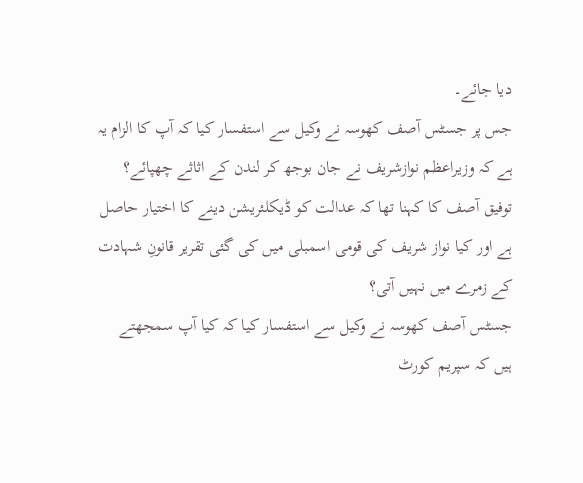دیا جائے۔
جس پر جسٹس آصف کھوسہ نے وکیل سے استفسار کیا کہ آپ کا الزام یہ ہے کہ وزیراعظم نوازشریف نے جان بوجھ کر لندن کے اثاثے چھپائے؟
توفیق آصف کا کہنا تھا کہ عدالت کو ڈیکلئریشن دینے کا اختیار حاصل ہے اور کیا نواز شریف کی قومی اسمبلی میں کی گئی تقریر قانونِ شہادت کے زمرے میں نہیں آتی؟
جسٹس آصف کھوسہ نے وکیل سے استفسار کیا کہ کیا آپ سمجھتے ہیں کہ سپریم کورٹ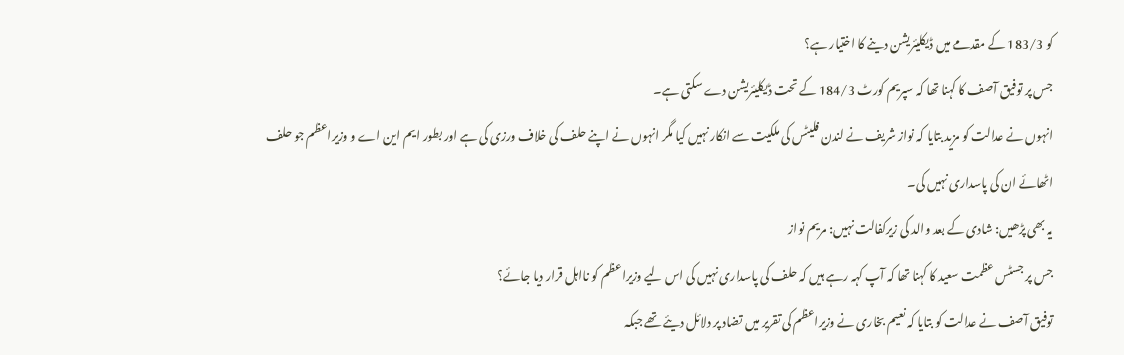کو 183/3 کے مقدمے میں ڈیکلیئریشن دینے کا اختیار ہے؟
جس پر توفیق آصف کا کہنا تھا کہ سپریم کورٹ 184/3 کے تحت ڈیکلیئریشن دے سکتی ہے۔
انہوں نے عدالت کو مزید بتایا کہ نواز شریف نے لندن فلیٹس کی ملکیت سے انکار نہیں کیا مگر انہوں نے اپنے حلف کی خلاف ورزی کی ہے اور بطور ایم این اے و وزیراعظم جو حلف اٹھائے ان کی پاسداری نہیں کی۔
یہ بھی پڑھیں: شادی کے بعد والد کی زیرکفالت نہیں: مریم نواز
جس پر جسٹس عظمت سعید کا کہنا تھا کہ آپ کہہ رہے ہیں کہ حلف کی پاسداری نہیں کی اس لیے وزیراعظم کو نااہل قرار دیا جائے؟
توفیق آصف نے عدالت کو بتایا کہ نعیم بخاری نے وزیراعظم کی تقریر میں تضاد پر دلائل دیئے تھے جبکہ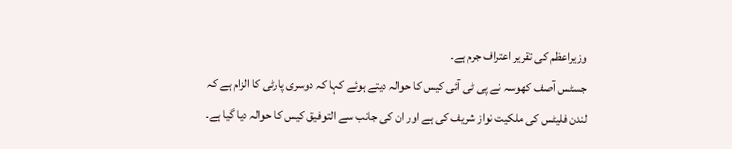وزیراعظم کی تقریر اعتراف جرم ہے۔
جسٹس آصف کھوسہ نے پی ٹی آئی کیس کا حوالہ دیتے ہوئے کہا کہ دوسری پارٹی کا الزام ہے کہ لندن فلیٹس کی ملکیت نواز شریف کی ہے اور ان کی جانب سے التوفیق کیس کا حوالہ دیا گیا ہے۔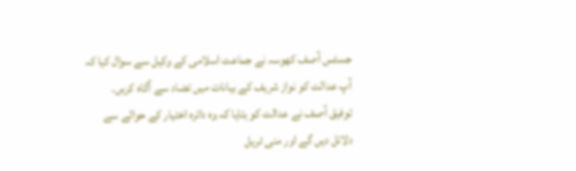جسٹس آصف کھوسہ نے جماعت اسلامی کے وکیل سے سوال کیا کہ آپ عدالت کو نواز شریف کے بیانات میں تضاد سے آگاہ کریں۔
توفیق آصف نے عدالت کو بتایا کہ وہ دائرہ اختیار کے حوالے سے دلائل دیں گے اور منی ٹریل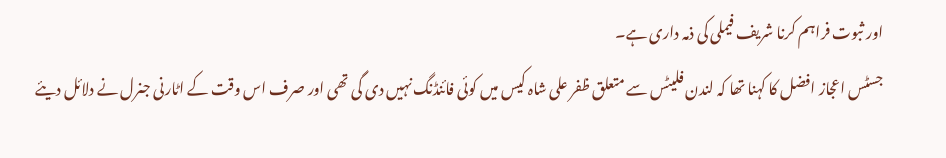اور ثبوت فراہم کرنا شریف فیملی کی ذمہ داری ہے۔
جسٹس اعجاز افضل کا کہنا تھا کہ لندن فلیٹس سے متعلق ظفر علی شاہ کیس میں کوئی فائنڈنگ نہیں دی گی تھی اور صرف اس وقت کے اٹارنی جنرل نے دلائل دیئے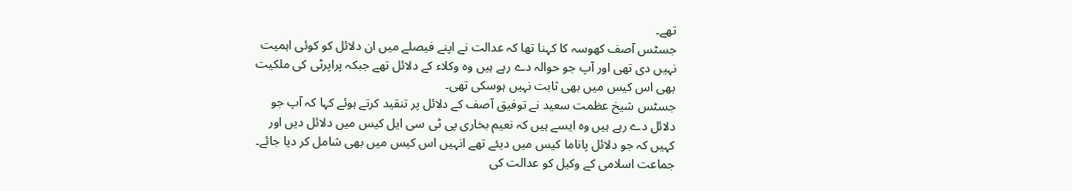تھے۔
جسٹس آصف کھوسہ کا کہنا تھا کہ عدالت نے اپنے فیصلے میں ان دلائل کو کوئی اہمیت نہیں دی تھی اور آپ جو حوالہ دے رہے ہیں وہ وکلاء کے دلائل تھے جبکہ پراپرٹی کی ملکیت بھی اس کیس میں بھی ثابت نہیں ہوسکی تھی۔
جسٹس شیخ عظمت سعید نے توفیق آصف کے دلائل پر تنقید کرتے ہوئے کہا کہ آپ جو دلائل دے رہے ہیں وہ ایسے ہیں کہ نعیم بخاری پی ٹی سی ایل کیس میں دلائل دیں اور کہیں کہ جو دلائل پاناما کیس میں دیئے تھے انہیں اس کیس میں بھی شامل کر دیا جائے۔
جماعت اسلامی کے وکیل کو عدالت کی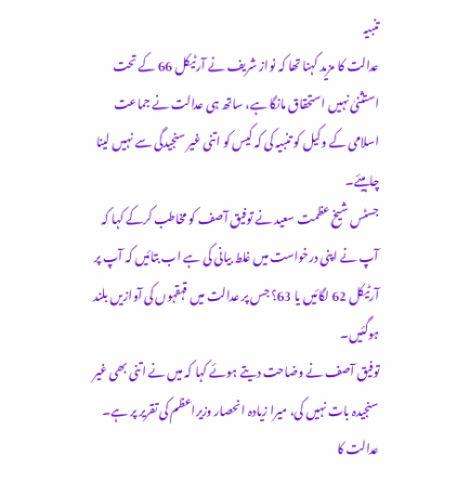تنبیہ
عدالت کا مزید کہنا تھا کہ نواز شریف نے آرٹیکل 66 کے تحت استثنیٰ نہیں استحقاق مانگا ہے، ساتھ ہی عدالت نے جماعت اسلامی کے وکیل کو تنبیہ کی کہ کیس کو اتنی غیر سنجیدگی سے نہیں لینا چاہیئے۔
جسٹس شیخ عظمت سعید نے توفیق آصف کو مخاطب کرکے کہا کہ آپ نے اپنی درخواست میں غلط بیانی کی ہے اب بتائیں کہ آپ پر آرٹیکل 62 لگائیں یا 63؟ جس پر عدالت میں قہقہوں کی آوازیں بلند ہوگئیں۔
توفیق آصف نے وضاحت دیتے ہوئے کہا کہ میں نے اتنی بھی غیر سنجیدہ بات نہیں کی، میرا زیادہ انحصار وزیراعظم کی تقریر پر ہے۔
عدالت کا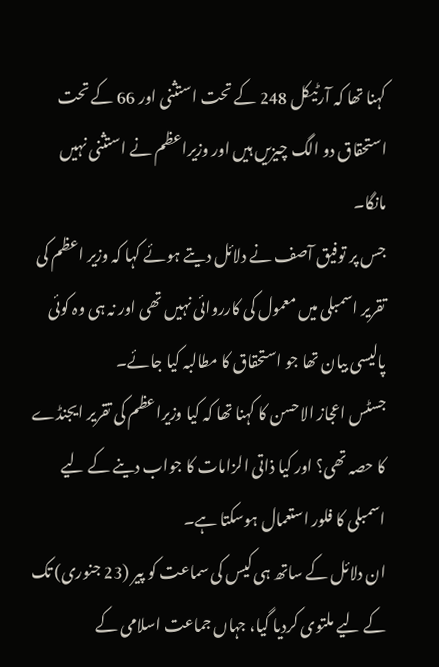کہنا تھا کہ آرٹیکل 248 کے تحت استثنی اور 66 کے تحت استحقاق دو الگ چیزیں ہیں اور وزیراعظم نے استثنی نہیں مانگا۔
جس پر توفیق آصف نے دلائل دیتے ہوئے کہا کہ وزیر اعظم کی تقریر اسمبلی میں معمول کی کارروائی نہیں تھی اور نہ ہی وہ کوئی پالیسی بیان تھا جو استحقاق کا مطالبہ کیا جائے۔
جسٹس اعجاز الاحسن کا کہنا تھا کہ کیا وزیراعظم کی تقریر ایجنڈے کا حصہ تھی؟ اور کیا ذاتی الزامات کا جواب دینے کے لیے اسمبلی کا فلور استعمال ہوسکتا ہے۔
ان دلائل کے ساتھ ہی کیس کی سماعت کو پیر (23 جنوری) تک کے لیے ملتوی کردیا گیا، جہاں جماعت اسلامی کے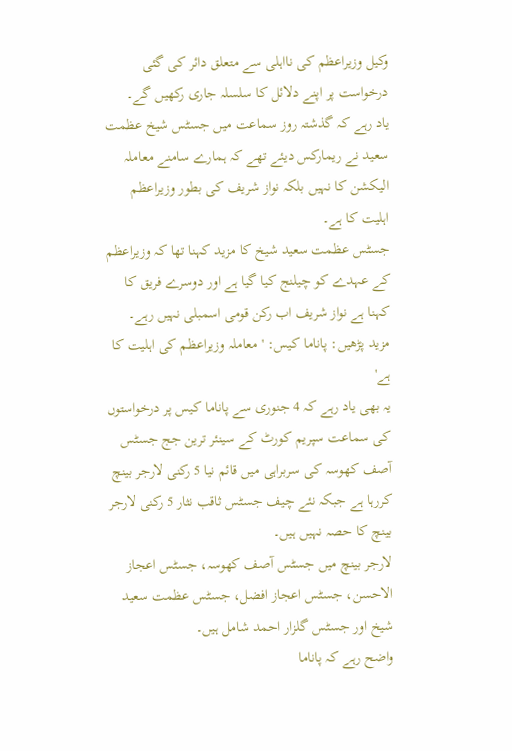وکیل وزیراعظم کی نااہلی سے متعلق دائر کی گئی درخواست پر اپنے دلائل کا سلسلہ جاری رکھیں گے۔
یاد رہے کہ گذشتہ روز سماعت میں جسٹس شیخ عظمت سعید نے ریمارکس دیئے تھے کہ ہمارے سامنے معاملہ الیکشن کا نہیں بلکہ نواز شریف کی بطور وزیراعظم اہلیت کا ہے۔
جسٹس عظمت سعید شیخ کا مزید کہنا تھا کہ وزیراعظم کے عہدے کو چیلنج کیا گیا ہے اور دوسرے فریق کا کہنا ہے نواز شریف اب رکن قومی اسمبلی نہیں رہے۔
مزید پڑھیں: پاناما کیس: 'معاملہ وزیراعظم کی اہلیت کا ہے'
یہ بھی یاد رہے کہ 4 جنوری سے پاناما کیس پر درخواستوں کی سماعت سپریم کورٹ کے سینئر ترین جج جسٹس آصف کھوسہ کی سربراہی میں قائم نیا 5 رکنی لارجر بینچ کررہا ہے جبکہ نئے چیف جسٹس ثاقب نثار 5 رکنی لارجر بینچ کا حصہ نہیں ہیں۔
لارجر بینچ میں جسٹس آصف کھوسہ، جسٹس اعجاز الاحسن، جسٹس اعجاز افضل، جسٹس عظمت سعید شیخ اور جسٹس گلزار احمد شامل ہیں۔
واضح رہے کہ پاناما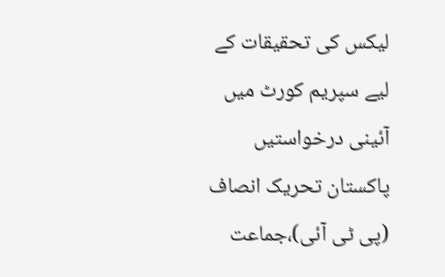لیکس کی تحقیقات کے لیے سپریم کورٹ میں آئینی درخواستیں پاکستان تحریک انصاف (پی ٹی آئی)،جماعت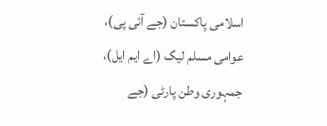اسلامی پاکستان (جے آئی پی)، عوامی مسلم لیگ (اے ایم ایل)، جمہوری وطن پارٹی (جے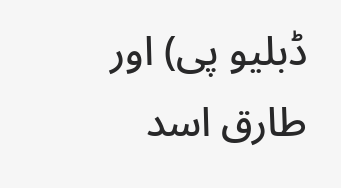ڈبلیو پی) اور طارق اسد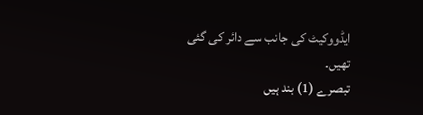ایڈووکیٹ کی جانب سے دائر کی گئی تھیں۔
تبصرے (1) بند ہیں